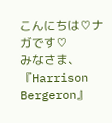こんにちは♡ナガです♡
みなさま、
『Harrison Bergeron』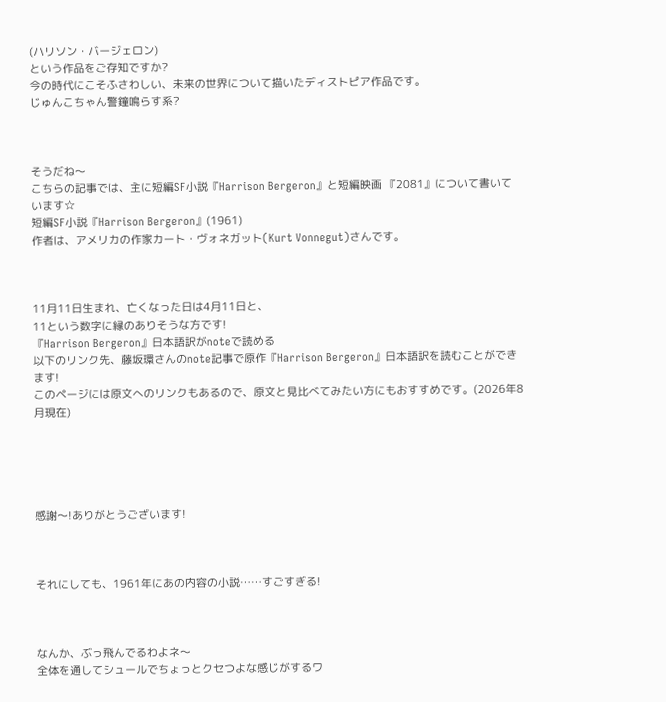(ハリソン・バージェロン)
という作品をご存知ですか?
今の時代にこそふさわしい、未来の世界について描いたディストピア作品です。
じゅんこちゃん警鐘鳴らす系?



そうだね〜
こちらの記事では、主に短編SF小説『Harrison Bergeron』と短編映画 『2081』について書いています☆
短編SF小説『Harrison Bergeron』(1961)
作者は、アメリカの作家カート・ヴォネガット(Kurt Vonnegut)さんです。



11月11日生まれ、亡くなった日は4月11日と、
11という数字に縁のありそうな方です!
『Harrison Bergeron』日本語訳がnoteで読める
以下のリンク先、藤坂環さんのnote記事で原作『Harrison Bergeron』日本語訳を読むことができます!
このページには原文へのリンクもあるので、原文と見比べてみたい方にもおすすめです。(2026年8月現在)





感謝〜!ありがとうございます!



それにしても、1961年にあの内容の小説……すごすぎる!



なんか、ぶっ飛んでるわよネ〜
全体を通してシュールでちょっとクセつよな感じがするワ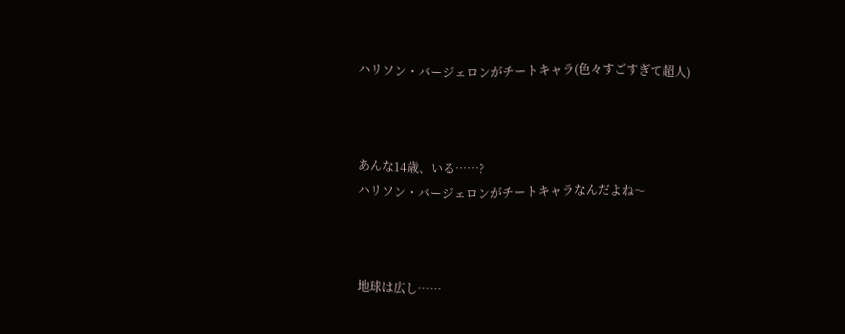ハリソン・バージェロンがチートキャラ(色々すごすぎて超人)



あんな14歳、いる……?
ハリソン・バージェロンがチートキャラなんだよね〜



地球は広し……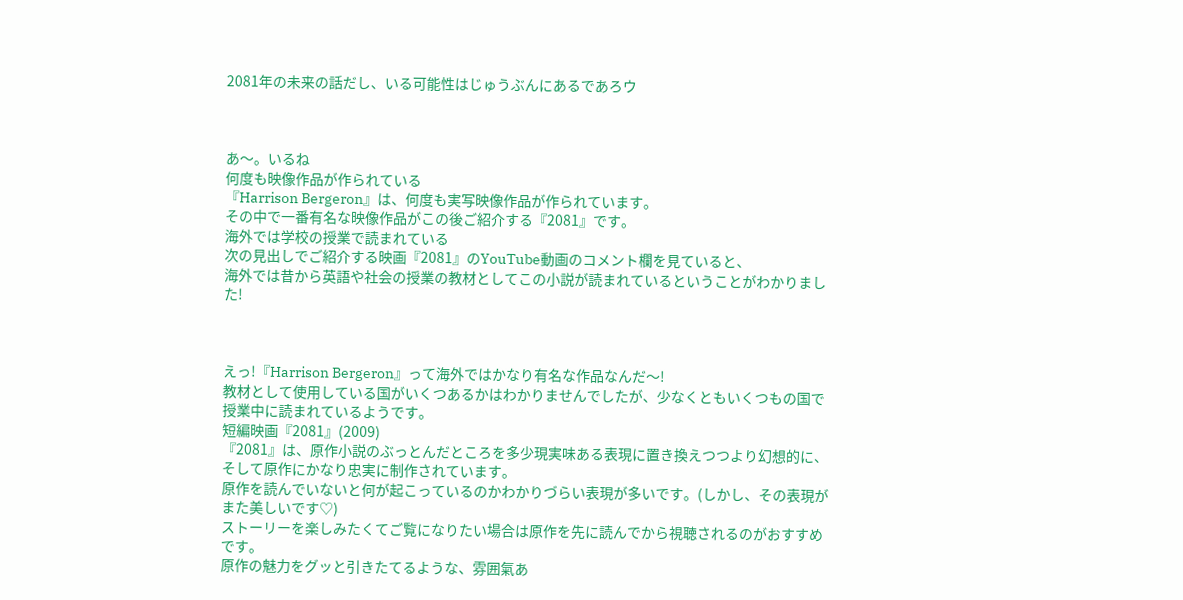2081年の未来の話だし、いる可能性はじゅうぶんにあるであろウ



あ〜。いるね
何度も映像作品が作られている
『Harrison Bergeron』は、何度も実写映像作品が作られています。
その中で一番有名な映像作品がこの後ご紹介する『2081』です。
海外では学校の授業で読まれている
次の見出しでご紹介する映画『2081』のYouTube動画のコメント欄を見ていると、
海外では昔から英語や社会の授業の教材としてこの小説が読まれているということがわかりました!



えっ!『Harrison Bergeron』って海外ではかなり有名な作品なんだ〜!
教材として使用している国がいくつあるかはわかりませんでしたが、少なくともいくつもの国で授業中に読まれているようです。
短編映画『2081』(2009)
『2081』は、原作小説のぶっとんだところを多少現実味ある表現に置き換えつつより幻想的に、そして原作にかなり忠実に制作されています。
原作を読んでいないと何が起こっているのかわかりづらい表現が多いです。(しかし、その表現がまた美しいです♡)
ストーリーを楽しみたくてご覧になりたい場合は原作を先に読んでから視聴されるのがおすすめです。
原作の魅力をグッと引きたてるような、雰囲氣あ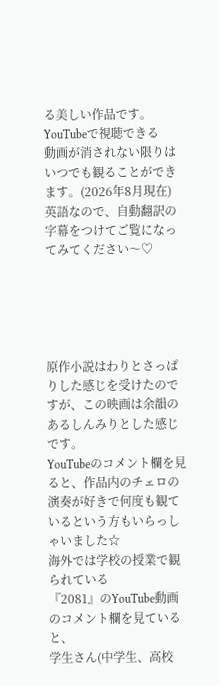る美しい作品です。
YouTubeで視聴できる
動画が消されない限りはいつでも観ることができます。(2026年8月現在)
英語なので、自動翻訳の字幕をつけてご覧になってみてください〜♡





原作小説はわりとさっぱりした感じを受けたのですが、この映画は余韻のあるしんみりとした感じです。
YouTubeのコメント欄を見ると、作品内のチェロの演奏が好きで何度も観ているという方もいらっしゃいました☆
海外では学校の授業で観られている
『2081』のYouTube動画のコメント欄を見ていると、
学生さん(中学生、高校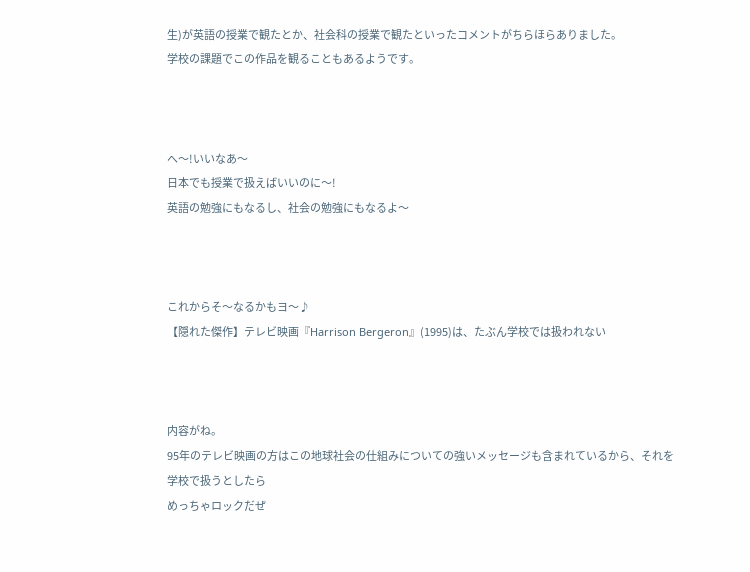生)が英語の授業で観たとか、社会科の授業で観たといったコメントがちらほらありました。
学校の課題でこの作品を観ることもあるようです。



へ〜!いいなあ〜
日本でも授業で扱えばいいのに〜!
英語の勉強にもなるし、社会の勉強にもなるよ〜



これからそ〜なるかもヨ〜♪
【隠れた傑作】テレビ映画『Harrison Bergeron』(1995)は、たぶん学校では扱われない



内容がね。
95年のテレビ映画の方はこの地球社会の仕組みについての強いメッセージも含まれているから、それを学校で扱うとしたら
めっちゃロックだぜ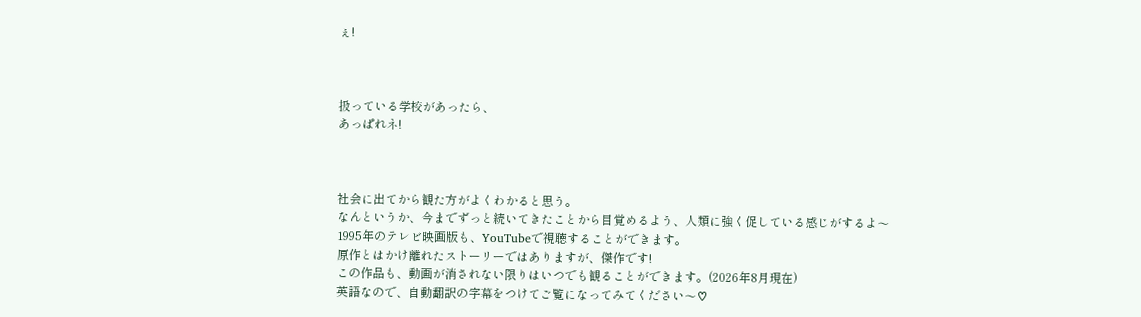ぇ!



扱っている学校があったら、
あっぱれネ!



社会に出てから観た方がよくわかると思う。
なんというか、今までずっと続いてきたことから目覚めるよう、人類に強く促している感じがするよ〜
1995年のテレビ映画版も、YouTubeで視聴することができます。
原作とはかけ離れたストーリーではありますが、傑作です!
この作品も、動画が消されない限りはいつでも観ることができます。(2026年8月現在)
英語なので、自動翻訳の字幕をつけてご覧になってみてください〜♡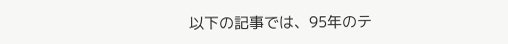以下の記事では、95年のテ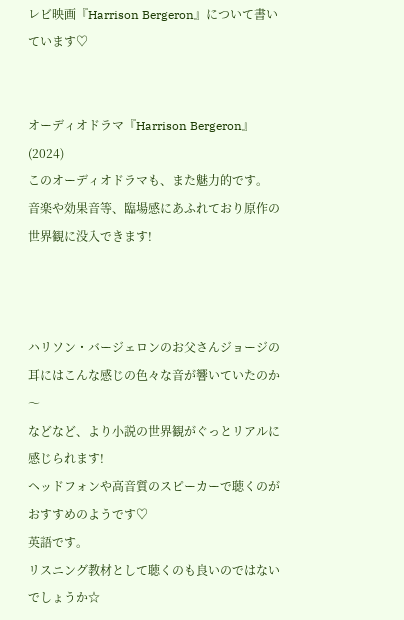レビ映画『Harrison Bergeron』について書いています♡


オーディオドラマ『Harrison Bergeron』(2024)
このオーディオドラマも、また魅力的です。
音楽や効果音等、臨場感にあふれており原作の世界観に没入できます!



ハリソン・バージェロンのお父さんジョージの耳にはこんな感じの色々な音が響いていたのか〜
などなど、より小説の世界観がぐっとリアルに感じられます!
ヘッドフォンや高音質のスピーカーで聴くのがおすすめのようです♡
英語です。
リスニング教材として聴くのも良いのではないでしょうか☆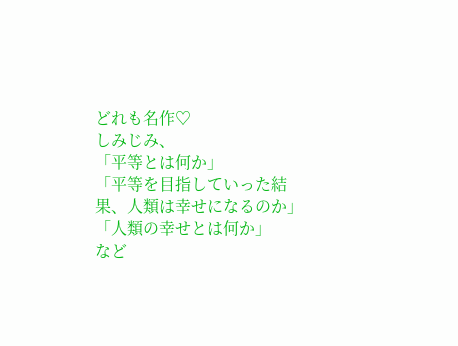どれも名作♡
しみじみ、
「平等とは何か」
「平等を目指していった結果、人類は幸せになるのか」
「人類の幸せとは何か」
など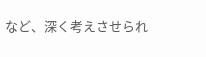など、深く考えさせられ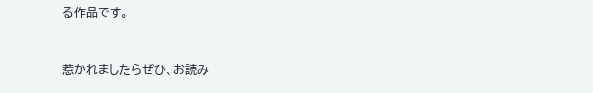る作品です。



惹かれましたらぜひ、お読み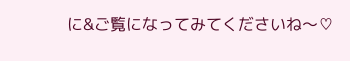に&ご覧になってみてくださいね〜♡